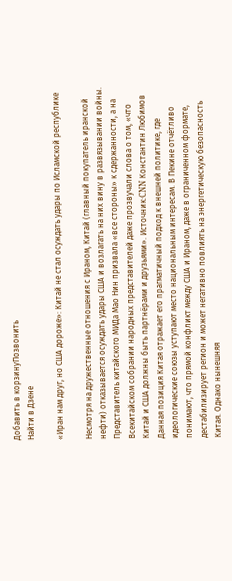Добавить в корзинуПозвонить
Найти в Дзене

«Иран нам друг, но США дороже»: Китай не стал осуждать удары по Исламской республике

Несмотря на дружественные отношения с Ираном, Китай (главный покупатель иранской нефти) отказывается осуждать удары США и возлагать на них вину в развязывании войны. Представитель китайского МИДа Мао Нин призвала «все стороны» к сдержанности, а на Всекитайском собрании народных представителей даже прозвучали слова о том, «что Китай и США должны быть партнёрами и друзьями». Источник:CNN Константин Любимов Данная позиция Китая отражает его прагматичный подход к внешней политике, где идеологические союзы уступают место национальным интересам. В Пекине отчётливо понимают, что прямой конфликт между США и Ираном, даже в ограниченном формате, дестабилизирует регион и может негативно повлиять на энергетическую безопасность Китая. Однако нынешняя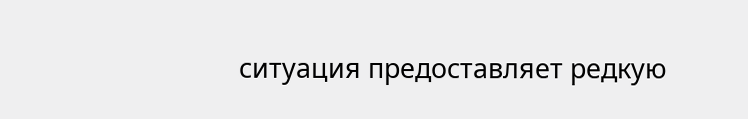ситуация предоставляет редкую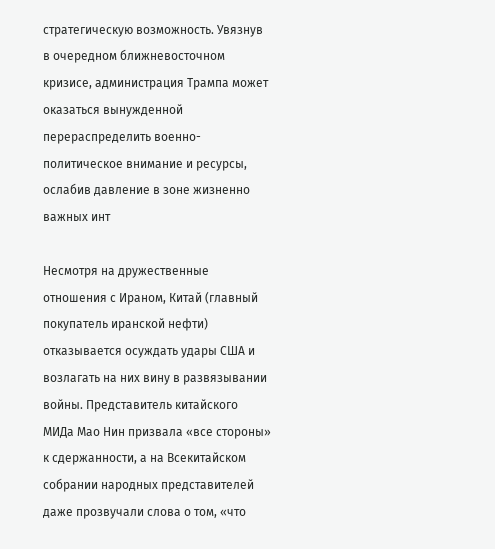стратегическую возможность. Увязнув в очередном ближневосточном кризисе, администрация Трампа может оказаться вынужденной перераспределить военно-политическое внимание и ресурсы, ослабив давление в зоне жизненно важных инт

Несмотря на дружественные отношения с Ираном, Китай (главный покупатель иранской нефти) отказывается осуждать удары США и возлагать на них вину в развязывании войны. Представитель китайского МИДа Мао Нин призвала «все стороны» к сдержанности, а на Всекитайском собрании народных представителей даже прозвучали слова о том, «что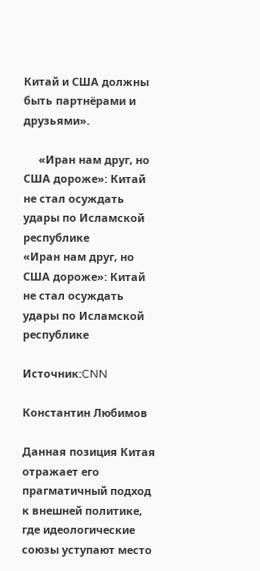Китай и США должны быть партнёрами и друзьями».

     «Иран нам друг, но США дороже»: Китай не стал осуждать удары по Исламской республике
«Иран нам друг, но США дороже»: Китай не стал осуждать удары по Исламской республике

Источник:CNN

Константин Любимов

Данная позиция Китая отражает его прагматичный подход к внешней политике, где идеологические союзы уступают место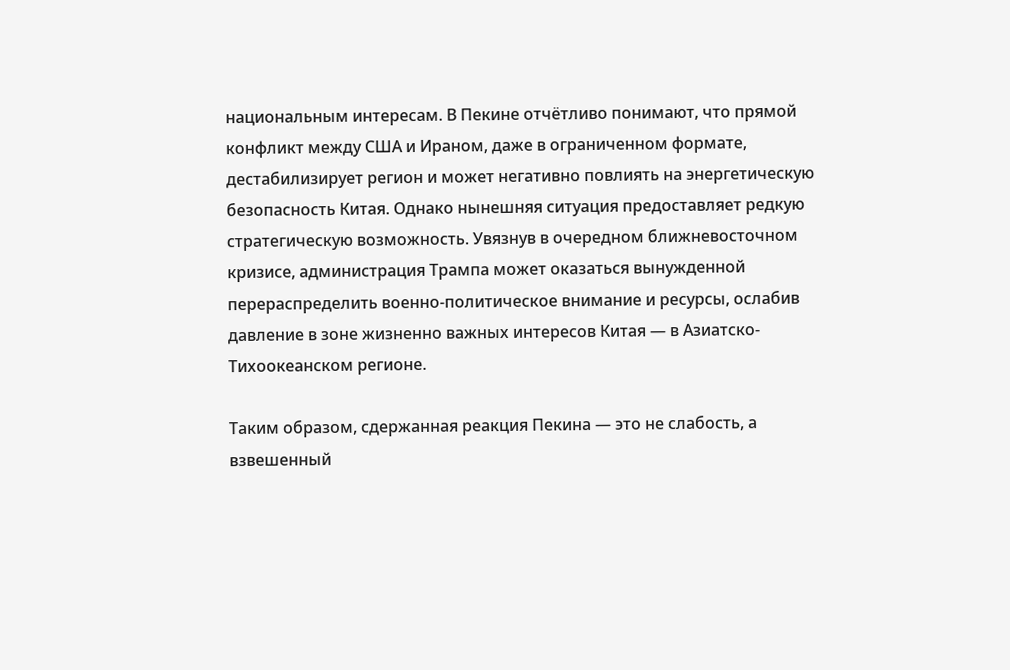национальным интересам. В Пекине отчётливо понимают, что прямой конфликт между США и Ираном, даже в ограниченном формате, дестабилизирует регион и может негативно повлиять на энергетическую безопасность Китая. Однако нынешняя ситуация предоставляет редкую стратегическую возможность. Увязнув в очередном ближневосточном кризисе, администрация Трампа может оказаться вынужденной перераспределить военно-политическое внимание и ресурсы, ослабив давление в зоне жизненно важных интересов Китая — в Азиатско-Тихоокеанском регионе.

Таким образом, сдержанная реакция Пекина — это не слабость, а взвешенный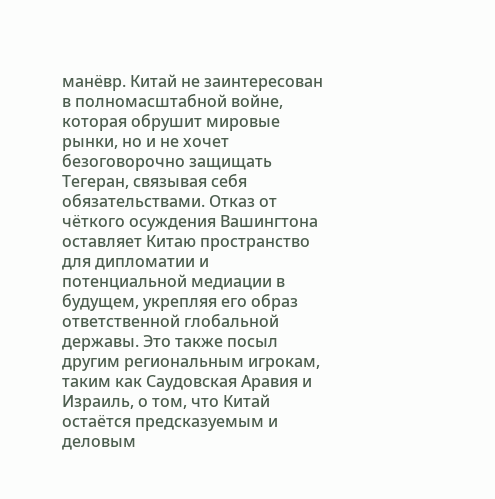манёвр. Китай не заинтересован в полномасштабной войне, которая обрушит мировые рынки, но и не хочет безоговорочно защищать Тегеран, связывая себя обязательствами. Отказ от чёткого осуждения Вашингтона оставляет Китаю пространство для дипломатии и потенциальной медиации в будущем, укрепляя его образ ответственной глобальной державы. Это также посыл другим региональным игрокам, таким как Саудовская Аравия и Израиль, о том, что Китай остаётся предсказуемым и деловым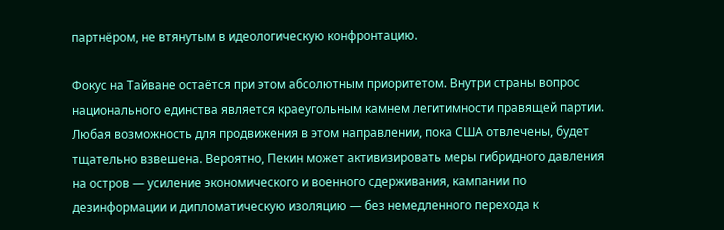партнёром, не втянутым в идеологическую конфронтацию.

Фокус на Тайване остаётся при этом абсолютным приоритетом. Внутри страны вопрос национального единства является краеугольным камнем легитимности правящей партии. Любая возможность для продвижения в этом направлении, пока США отвлечены, будет тщательно взвешена. Вероятно, Пекин может активизировать меры гибридного давления на остров — усиление экономического и военного сдерживания, кампании по дезинформации и дипломатическую изоляцию — без немедленного перехода к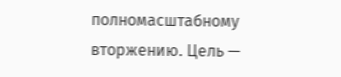полномасштабному вторжению. Цель —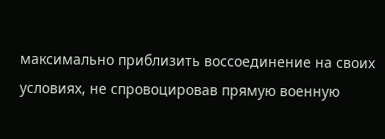максимально приблизить воссоединение на своих условиях, не спровоцировав прямую военную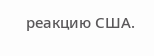реакцию США.